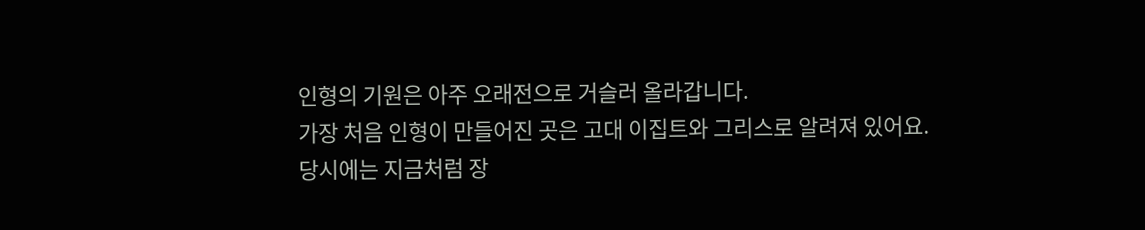인형의 기원은 아주 오래전으로 거슬러 올라갑니다.
가장 처음 인형이 만들어진 곳은 고대 이집트와 그리스로 알려져 있어요.
당시에는 지금처럼 장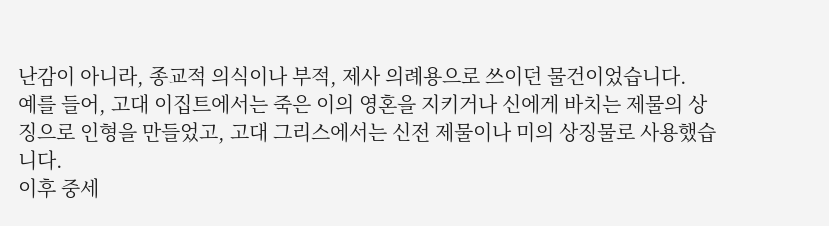난감이 아니라, 종교적 의식이나 부적, 제사 의례용으로 쓰이던 물건이었습니다.
예를 들어, 고대 이집트에서는 죽은 이의 영혼을 지키거나 신에게 바치는 제물의 상징으로 인형을 만들었고, 고대 그리스에서는 신전 제물이나 미의 상징물로 사용했습니다.
이후 중세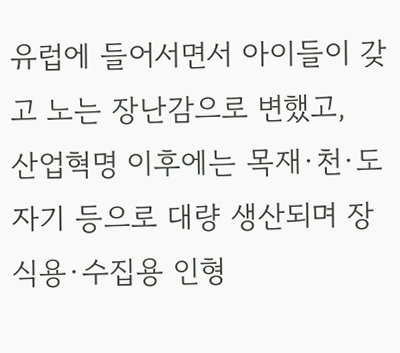유럽에 들어서면서 아이들이 갖고 노는 장난감으로 변했고,
산업혁명 이후에는 목재·천·도자기 등으로 대량 생산되며 장식용·수집용 인형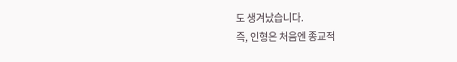도 생겨났습니다.
즉, 인형은 처음엔 종교적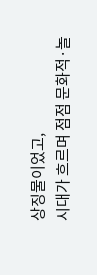상징물이었고,
시대가 흐르며 점점 문화적·놀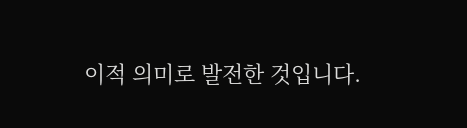이적 의미로 발전한 것입니다.